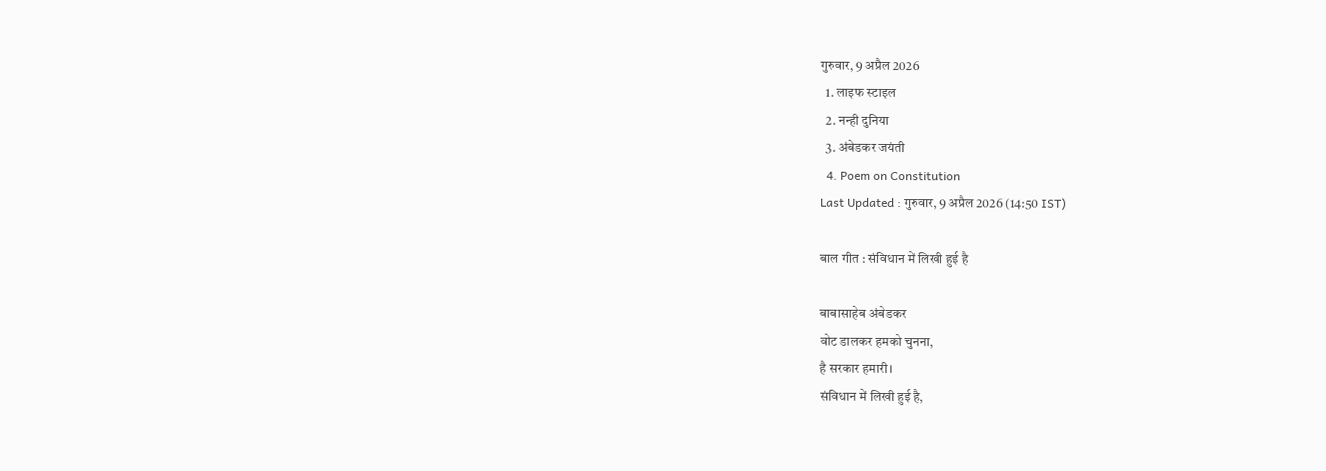गुरुवार, 9 अप्रैल 2026
  1. लाइफ स्‍टाइल
  2. नन्ही दुनिया
  3. अंबेडकर जयंती
  4. Poem on Constitution
Last Updated : गुरुवार, 9 अप्रैल 2026 (14:50 IST)

बाल गीत : संविधान में लिखी हुई है

बाबासाहेब अंबेडकर
वोट डालकर हमको चुनना,
है सरकार हमारी।
संविधान में लिखी हुई है,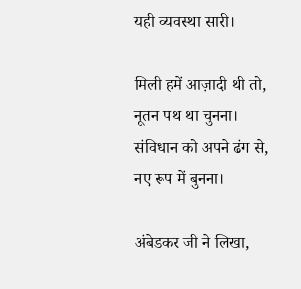यही व्यवस्था सारी।

मिली हमें आज़ादी थी तो,
नूतन पथ था चुनना।
संविधान को अपने ढंग से,
नए रूप में बुनना।

अंबेडकर जी ने लिखा,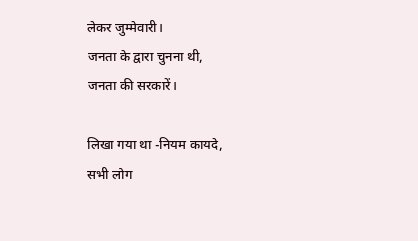लेकर जुम्मेवारी।
जनता के द्वारा चुनना थी,
जनता की सरकारें।

लिखा गया था -नियम कायदे,
सभी लोग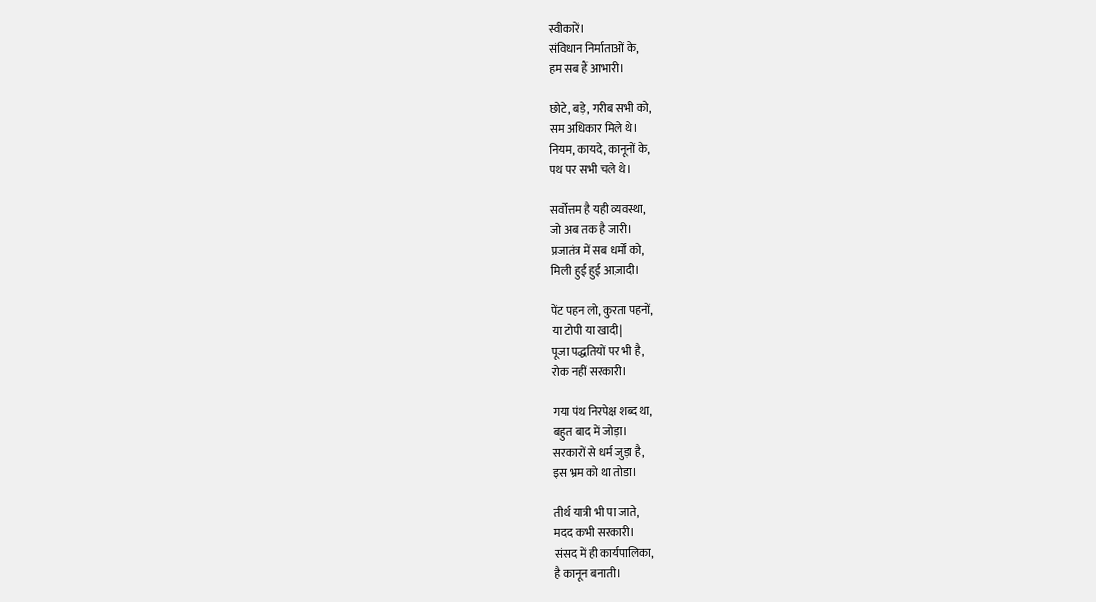स्वीकारें।
संविधान निर्माताओं के,
हम सब हैं आभारी।

छोटे, बड़े, गरीब सभी को,
सम अधिकार मिले थे।
नियम, कायदे, कानूनों के,
पथ पर सभी चले थे।

सर्वोत्तम है यही व्यवस्था,
जो अब तक है जारी।
प्रजातंत्र में सब धर्मों को,
मिली हुई हुई आज़ादी।

पेंट पहन लो, कुरता पहनों,
या टोपी या खादी|
पूजा पद्धतियों पर भी है,
रोक नहीं सरकारी।

गया पंथ निरपेक्ष शब्द था,
बहुत बाद में जोड़ा।
सरकारों से धर्म जुड़ा है,
इस भ्रम को था तोडा।

तीर्थ यात्री भी पा जाते,
मदद कभी सरकारी।
संसद में ही कार्यपालिका,
है कानून बनाती।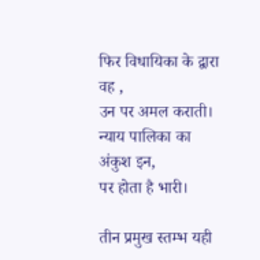फिर विधायिका के द्वारा वह ,
उन पर अमल कराती।
न्याय पालिका का अंकुश इन,
पर होता है भारी।

तीन प्रमुख स्तम्भ यही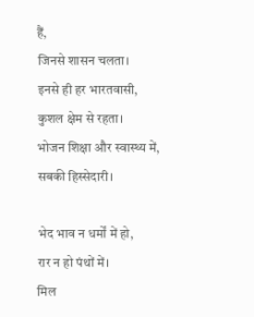हैं,
जिनसे शासन चलता।
इनसे ही हर भारतवासी,
कुशल क्षेम से रहता।
भोजन शिक्षा और स्वास्थ्य में,
सबकी हिस्सेदारी।

भेद भाव न धर्मों में हो,
रार न हो पंथों में।
मिल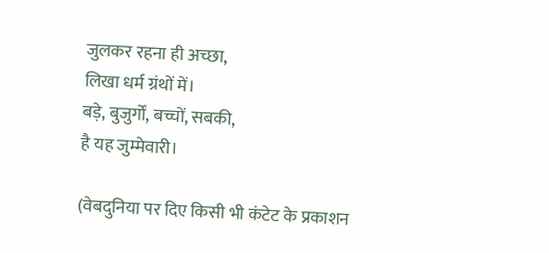जुलकर रहना ही अच्छा,
लिखा धर्म ग्रंथों में।
बड़े, बुजुर्गों, बच्चों, सबकी,
है यह जुम्मेवारी।

(वेबदुनिया पर दिए किसी भी कंटेट के प्रकाशन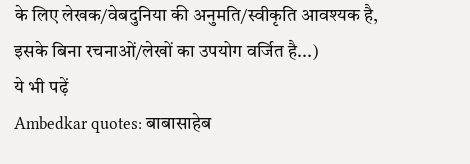के लिए लेखक/वेबदुनिया की अनुमति/स्वीकृति आवश्यक है, इसके बिना रचनाओं/लेखों का उपयोग वर्जित है...)
ये भी पढ़ें
Ambedkar quotes: बाबासाहेब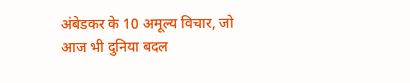अंबेडकर के 10 अमूल्य विचार, जो आज भी दुनिया बदल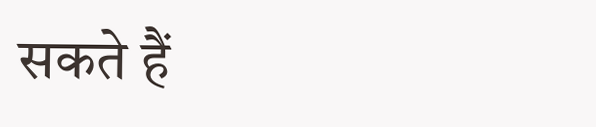सकते हैं